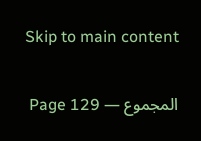Skip to main content

المجموع — Page 129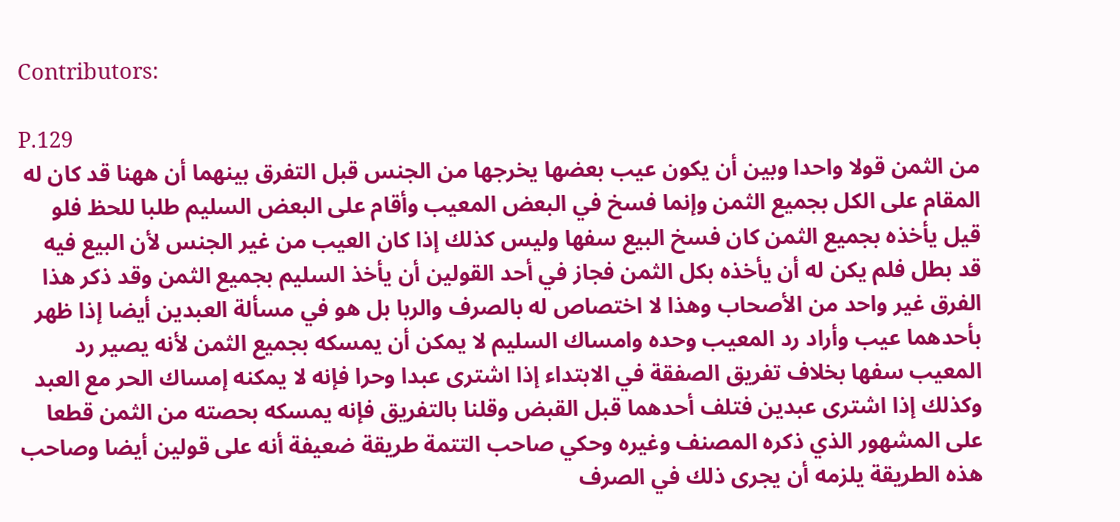Contributors:

P.129
من الثمن قولا واحدا وبين أن يكون عيب بعضها يخرجها من الجنس قبل التفرق بينهما أن ههنا قد كان له المقام على الكل بجميع الثمن وإنما فسخ في البعض المعيب وأقام على البعض السليم طلبا للحظ فلو قيل يأخذه بجميع الثمن كان فسخ البيع سفها وليس كذلك إذا كان العيب من غير الجنس لأن البيع فيه قد بطل فلم يكن له أن يأخذه بكل الثمن فجاز في أحد القولين أن يأخذ السليم بجميع الثمن وقد ذكر هذا الفرق غير واحد من الأصحاب وهذا لا اختصاص له بالصرف والربا بل هو في مسألة العبدين أيضا إذا ظهر بأحدهما عيب وأراد رد المعيب وحده وامساك السليم لا يمكن أن يمسكه بجميع الثمن لأنه يصير رد المعيب سفها بخلاف تفريق الصفقة في الابتداء إذا اشترى عبدا وحرا فإنه لا يمكنه إمساك الحر مع العبد وكذلك إذا اشترى عبدين فتلف أحدهما قبل القبض وقلنا بالتفريق فإنه يمسكه بحصته من الثمن قطعا على المشهور الذي ذكره المصنف وغيره وحكي صاحب التتمة طريقة ضعيفة أنه على قولين أيضا وصاحب هذه الطريقة يلزمه أن يجرى ذلك في الصرف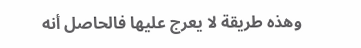وهذه طريقة لا يعرج عليها فالحاصل أنه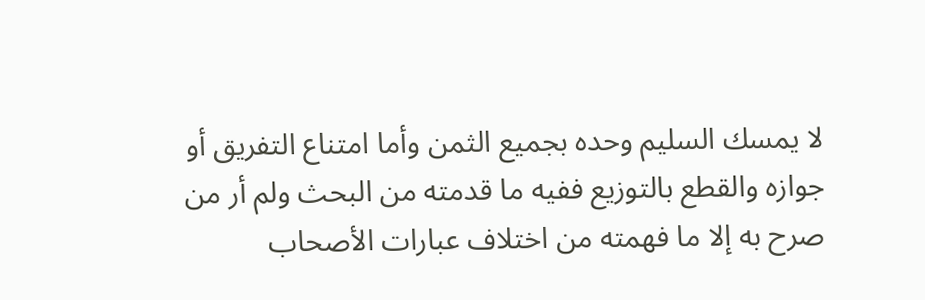لا يمسك السليم وحده بجميع الثمن وأما امتناع التفريق أو جوازه والقطع بالتوزيع ففيه ما قدمته من البحث ولم أر من صرح به إلا ما فهمته من اختلاف عبارات الأصحاب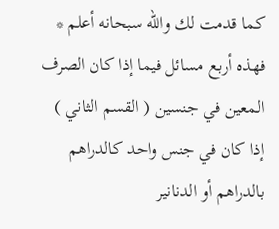كما قدمت لك والله سبحانه أعلم * فهذه أربع مسائل فيما إذا كان الصرف المعين في جنسين ( القسم الثاني ) إذا كان في جنس واحد كالدراهم بالدراهم أو الدنانير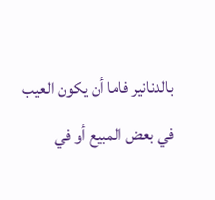بالدنانير فاما أن يكون العيب في بعض المبيع أو في